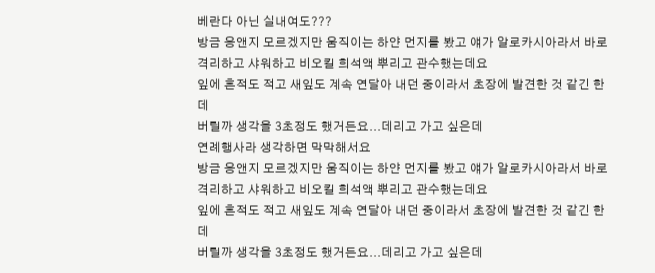베란다 아닌 실내여도???
방금 응앤지 모르겠지만 움직이는 하얀 먼지를 봤고 얘가 알로카시아라서 바로 격리하고 샤워하고 비오킬 희석액 뿌리고 관수했는데요
잎에 흔적도 적고 새잎도 계속 연달아 내던 중이라서 초장에 발견한 것 같긴 한데
버릴까 생각을 3초정도 했거든요...데리고 가고 싶은데
연례행사라 생각하면 막막해서요
방금 응앤지 모르겠지만 움직이는 하얀 먼지를 봤고 얘가 알로카시아라서 바로 격리하고 샤워하고 비오킬 희석액 뿌리고 관수했는데요
잎에 흔적도 적고 새잎도 계속 연달아 내던 중이라서 초장에 발견한 것 같긴 한데
버릴까 생각을 3초정도 했거든요...데리고 가고 싶은데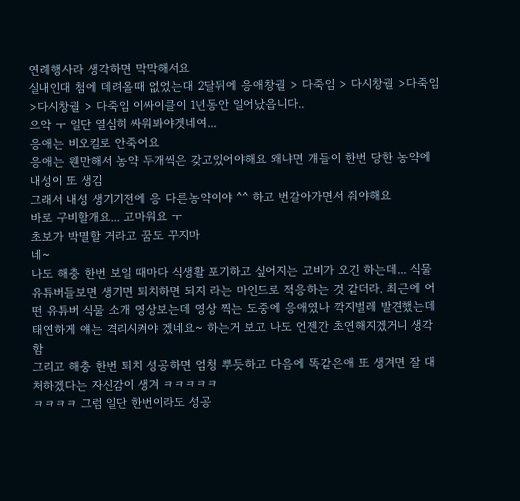연례행사라 생각하면 막막해서요
실내인대 첨에 데려올때 없었는대 2달뒤에 응애창궐 > 다죽임 > 다시창궐 >다죽임 >다시창궐 > 다죽임 이싸이클이 1년동안 일어났읍니다..
으악 ㅜ 일단 열심히 싸워봐야겟네여...
응애는 비오킬로 안죽어요
응애는 웬만해서 농약 두개씩은 갖고있어야해요 왜냐면 걔들이 한번 당한 농약에 내성이 또 생김
그래서 내성 생기기전에 응 다른농약이야 ^^ 하고 번갈아가면서 줘야해요
바로 구비할개요... 고마워요 ㅜ
초보가 박멸할 거라고 꿈도 꾸지마
네~
나도 해충 한번 보일 때마다 식생활 포기하고 싶어지는 고비가 오긴 하는데... 식물 유튜버들보면 생기면 퇴치하면 되지 라는 마인드로 적응하는 것 같더라. 최근에 어떤 유튜버 식물 소개 영상보는데 영상 찍는 도중에 응애였나 깍지벌레 발견했는데 태연하게 얘는 격리시켜야 겠네요~ 하는거 보고 나도 언젠간 초연해지겠거니 생각함
그리고 해충 한번 퇴치 성공하면 엄청 뿌듯하고 다음에 똑같은애 또 생겨면 잘 대처하겠다는 자신감이 생겨 ㅋㅋㅋㅋㅋ
ㅋㅋㅋㅋ 그럼 일단 한번이라도 성공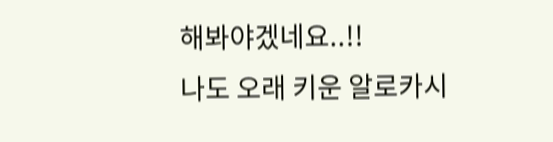해봐야겠네요..!!
나도 오래 키운 알로카시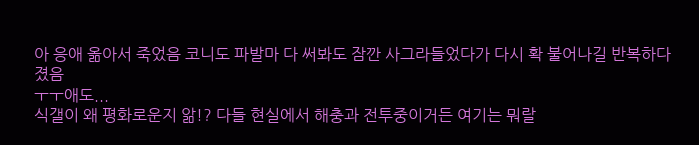아 응애 옮아서 죽었음 코니도 파발마 다 써봐도 잠깐 사그라들었다가 다시 확 불어나길 반복하다 졌음
ㅜㅜ애도...
식갤이 왜 평화로운지 앎!? 다들 현실에서 해충과 전투중이거든 여기는 뭐랄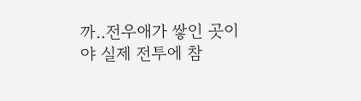까..전우애가 쌓인 곳이야 실제 전투에 참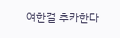여한걸 추카한다